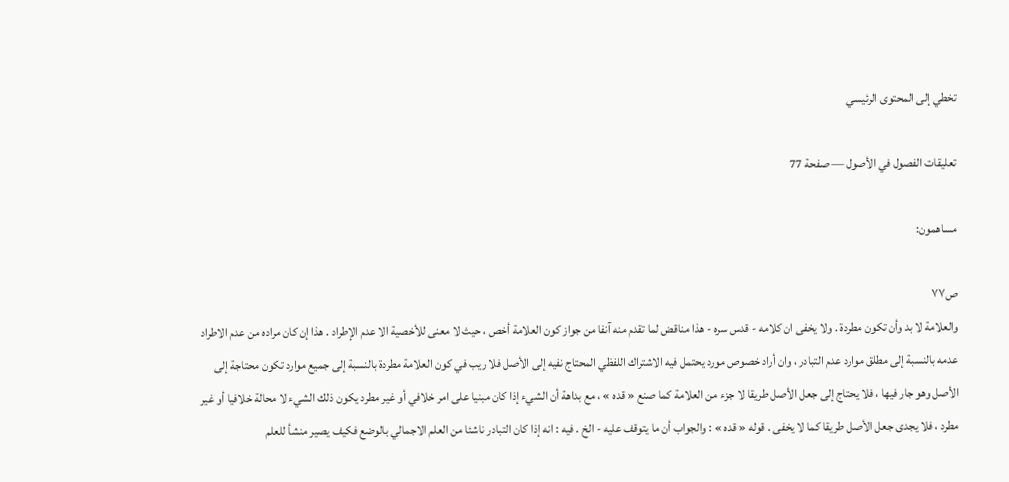تخطي إلى المحتوى الرئيسي

تعليقات الفصول في الأصول — صفحة 77

مساهمون:

ص٧٧
والعلامة لا بد وأن تكون مطردة . ولا يخفى ان كلامه - قدس سره - هذا مناقض لما تقدم منه آنفا من جواز كون العلامة أخص ، حيث لا معنى للأخصية الا عدم الإطراد . هذا إن كان مراده من عدم الاطراد عدمه بالنسبة إلى مطلق موارد عدم التبادر ، وان أراد خصوص مورد يحتمل فيه الاشتراك اللفظي المحتاج نفيه إلى الأصل فلا ريب في كون العلامة مطردة بالنسبة إلى جميع موارد تكون محتاجة إلى الأصل وهو جار فيها ، فلا يحتاج إلى جعل الأصل طريقا لا جزء من العلامة كما صنع « قده » ، مع بداهة أن الشيء إذا كان مبنيا على امر خلافي أو غير مطرد يكون ذلك الشيء لا محالة خلافيا أو غير مطرد ، فلا يجدى جعل الأصل طريقا كما لا يخفى . قوله « قده » : والجواب أن ما يتوقف عليه - الخ . فيه : انه إذا كان التبادر ناشئا من العلم الاجمالي بالوضع فكيف يصير منشأ للعلم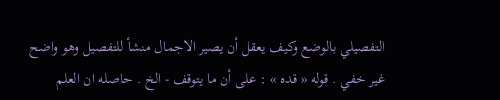التفصيلي بالوضع وكيف يعقل أن يصير الاجمال منشأ للتفصيل وهو واضح غير خفي . قوله « قده » : على أن ما يتوقف - الخ . حاصله ان العلم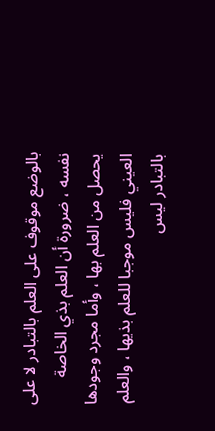بالوضع موقوف على العلم بالتبادر لا على نفسه ، ضرورة أن العلم بذي الخاصة يحصل من العلم بها ، وأما مجرد وجودها العيني فليس موجبا للعلم بذيها ، والعلم بالتبادر ليس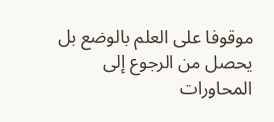موقوفا على العلم بالوضع بل يحصل من الرجوع إلى المحاورات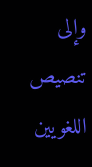وإلى تنصيص اللغويين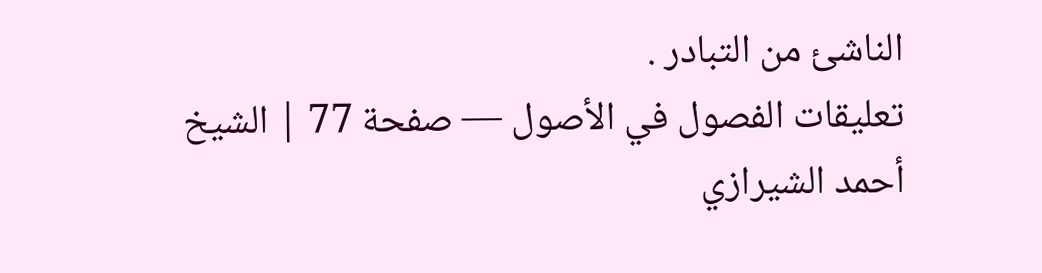الناشئ من التبادر .
تعليقات الفصول في الأصول — صفحة 77 | الشيخ أحمد الشيرازي